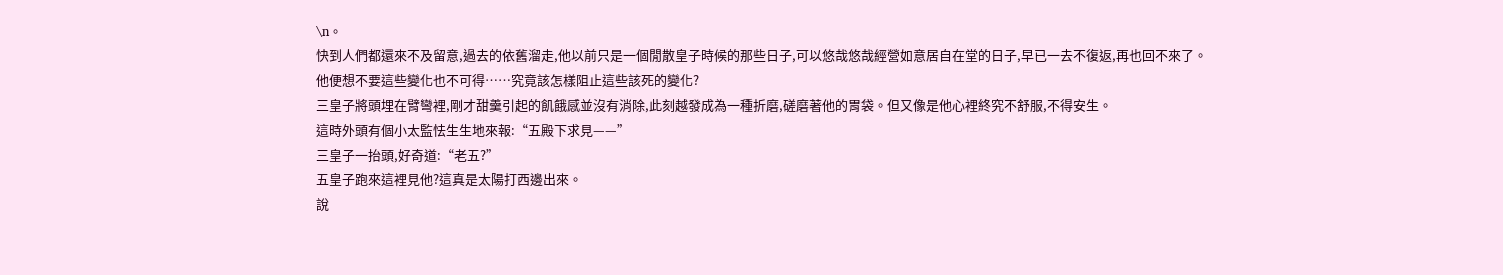\n。
快到人們都還來不及留意,過去的依舊溜走,他以前只是一個閒散皇子時候的那些日子,可以悠哉悠哉經營如意居自在堂的日子,早已一去不復返,再也回不來了。
他便想不要這些變化也不可得……究竟該怎樣阻止這些該死的變化?
三皇子將頭埋在臂彎裡,剛才甜羹引起的飢餓感並沒有消除,此刻越發成為一種折磨,磋磨著他的胃袋。但又像是他心裡終究不舒服,不得安生。
這時外頭有個小太監怯生生地來報:“五殿下求見——”
三皇子一抬頭,好奇道:“老五?”
五皇子跑來這裡見他?這真是太陽打西邊出來。
說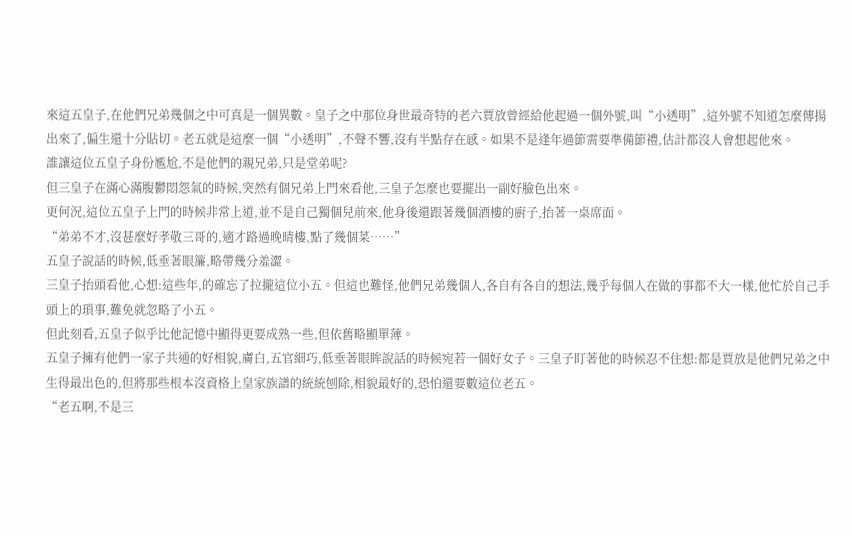來這五皇子,在他們兄弟幾個之中可真是一個異數。皇子之中那位身世最奇特的老六賈放曾經給他起過一個外號,叫“小透明”,這外號不知道怎麼傳揚出來了,偏生還十分貼切。老五就是這麼一個“小透明”,不聲不響,沒有半點存在感。如果不是逢年過節需要準備節禮,估計都沒人會想起他來。
誰讓這位五皇子身份尷尬,不是他們的親兄弟,只是堂弟呢?
但三皇子在滿心滿腹鬱悶怨氣的時候,突然有個兄弟上門來看他,三皇子怎麼也要擺出一副好臉色出來。
更何況,這位五皇子上門的時候非常上道,並不是自己獨個兒前來,他身後還跟著幾個酒樓的廚子,抬著一桌席面。
“弟弟不才,沒甚麼好孝敬三哥的,適才路過晚晴樓,點了幾個菜……”
五皇子說話的時候,低垂著眼簾,略帶幾分羞澀。
三皇子抬頭看他,心想:這些年,的確忘了拉攏這位小五。但這也難怪,他們兄弟幾個人,各自有各自的想法,幾乎每個人在做的事都不大一樣,他忙於自己手頭上的瑣事,難免就忽略了小五。
但此刻看,五皇子似乎比他記憶中顯得更要成熟一些,但依舊略顯單薄。
五皇子擁有他們一家子共通的好相貌,膚白,五官細巧,低垂著眼眸說話的時候宛若一個好女子。三皇子盯著他的時候忍不住想:都是賈放是他們兄弟之中生得最出色的,但將那些根本沒資格上皇家族譜的統統刨除,相貌最好的,恐怕還要數這位老五。
“老五啊,不是三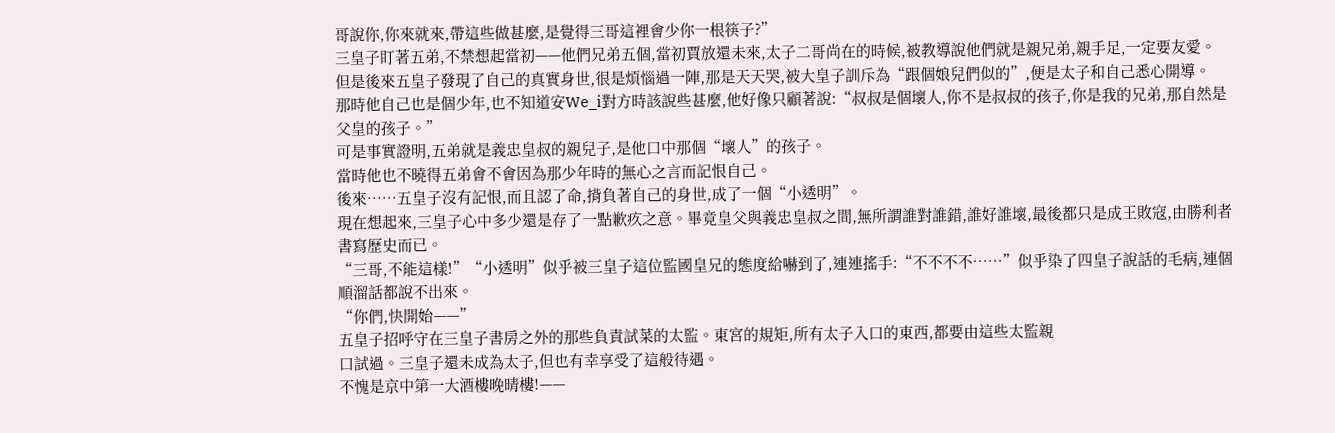哥說你,你來就來,帶這些做甚麼,是覺得三哥這裡會少你一根筷子?”
三皇子盯著五弟,不禁想起當初——他們兄弟五個,當初賈放還未來,太子二哥尚在的時候,被教導說他們就是親兄弟,親手足,一定要友愛。
但是後來五皇子發現了自己的真實身世,很是煩惱過一陣,那是天天哭,被大皇子訓斥為“跟個娘兒們似的”,便是太子和自己悉心開導。
那時他自己也是個少年,也不知道安We_i對方時該說些甚麼,他好像只顧著說:“叔叔是個壞人,你不是叔叔的孩子,你是我的兄弟,那自然是父皇的孩子。”
可是事實證明,五弟就是義忠皇叔的親兒子,是他口中那個“壞人”的孩子。
當時他也不曉得五弟會不會因為那少年時的無心之言而記恨自己。
後來……五皇子沒有記恨,而且認了命,揹負著自己的身世,成了一個“小透明”。
現在想起來,三皇子心中多少還是存了一點歉疚之意。畢竟皇父與義忠皇叔之間,無所謂誰對誰錯,誰好誰壞,最後都只是成王敗寇,由勝利者書寫歷史而已。
“三哥,不能這樣!”“小透明”似乎被三皇子這位監國皇兄的態度給嚇到了,連連搖手:“不不不不……”似乎染了四皇子說話的毛病,連個順溜話都說不出來。
“你們,快開始——”
五皇子招呼守在三皇子書房之外的那些負責試菜的太監。東宮的規矩,所有太子入口的東西,都要由這些太監親
口試過。三皇子還未成為太子,但也有幸享受了這般待遇。
不愧是京中第一大酒樓晚晴樓!——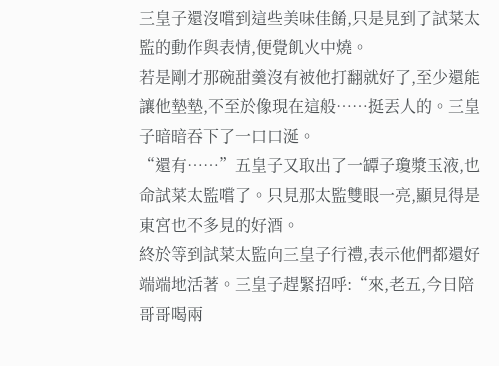三皇子還沒嚐到這些美味佳餚,只是見到了試菜太監的動作與表情,便覺飢火中燒。
若是剛才那碗甜羹沒有被他打翻就好了,至少還能讓他墊墊,不至於像現在這般……挺丟人的。三皇子暗暗吞下了一口口涎。
“還有……”五皇子又取出了一罈子瓊漿玉液,也命試菜太監嚐了。只見那太監雙眼一亮,顯見得是東宮也不多見的好酒。
終於等到試菜太監向三皇子行禮,表示他們都還好端端地活著。三皇子趕緊招呼:“來,老五,今日陪哥哥喝兩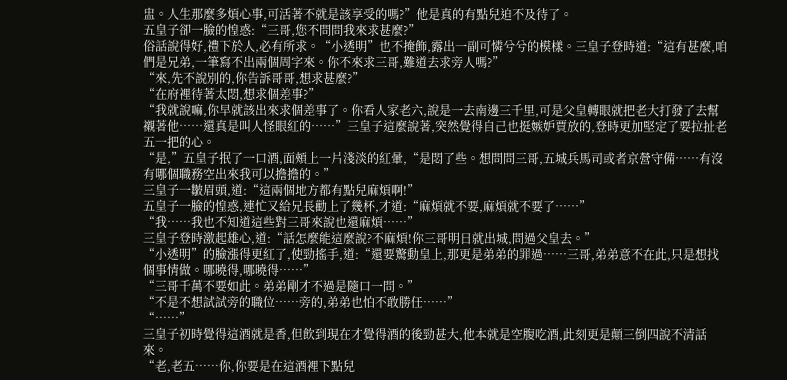盅。人生那麼多煩心事,可活著不就是該享受的嗎?”他是真的有點兒迫不及待了。
五皇子卻一臉的惶惑:“三哥,您不問問我來求甚麼?”
俗話說得好,禮下於人,必有所求。“小透明”也不掩飾,露出一副可憐兮兮的模樣。三皇子登時道:“這有甚麼,咱們是兄弟,一筆寫不出兩個周字來。你不來求三哥,難道去求旁人嗎?”
“來,先不說別的,你告訴哥哥,想求甚麼?”
“在府裡待著太悶,想求個差事?”
“我就說嘛,你早就該出來求個差事了。你看人家老六,說是一去南邊三千里,可是父皇轉眼就把老大打發了去幫襯著他……還真是叫人怪眼紅的……”三皇子這麼說著,突然覺得自己也挺嫉妒賈放的,登時更加堅定了要拉扯老五一把的心。
“是,”五皇子抿了一口酒,面頰上一片淺淡的紅暈,“是悶了些。想問問三哥,五城兵馬司或者京營守備……有沒有哪個職務空出來我可以擔擔的。”
三皇子一皺眉頭,道:“這兩個地方都有點兒麻煩啊!”
五皇子一臉的惶惑,連忙又給兄長勸上了幾杯,才道:“麻煩就不要,麻煩就不要了……”
“我……我也不知道這些對三哥來說也還麻煩……”
三皇子登時激起雄心,道:“話怎麼能這麼說?不麻煩!你三哥明日就出城,問過父皇去。”
“小透明”的臉漲得更紅了,使勁搖手,道:“還要驚動皇上,那更是弟弟的罪過……三哥,弟弟意不在此,只是想找個事情做。哪曉得,哪曉得……”
“三哥千萬不要如此。弟弟剛才不過是隨口一問。”
“不是不想試試旁的職位……旁的,弟弟也怕不敢勝任……”
“……”
三皇子初時覺得這酒就是香,但飲到現在才覺得酒的後勁甚大,他本就是空腹吃酒,此刻更是顛三倒四說不清話來。
“老,老五……你,你要是在這酒裡下點兒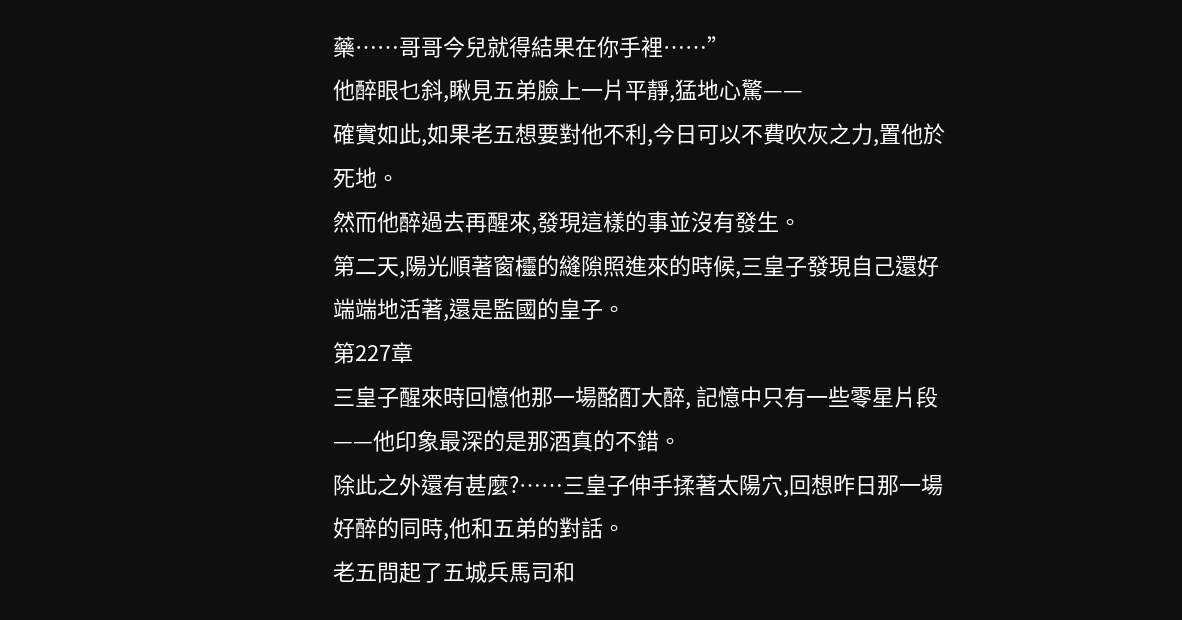藥……哥哥今兒就得結果在你手裡……”
他醉眼乜斜,瞅見五弟臉上一片平靜,猛地心驚——
確實如此,如果老五想要對他不利,今日可以不費吹灰之力,置他於死地。
然而他醉過去再醒來,發現這樣的事並沒有發生。
第二天,陽光順著窗欞的縫隙照進來的時候,三皇子發現自己還好端端地活著,還是監國的皇子。
第227章
三皇子醒來時回憶他那一場酩酊大醉, 記憶中只有一些零星片段——他印象最深的是那酒真的不錯。
除此之外還有甚麼?……三皇子伸手揉著太陽穴,回想昨日那一場好醉的同時,他和五弟的對話。
老五問起了五城兵馬司和